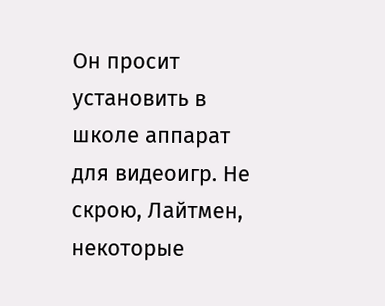Он просит установить в школе аппарат для видеоигр. Не скрою, Лайтмен, некоторые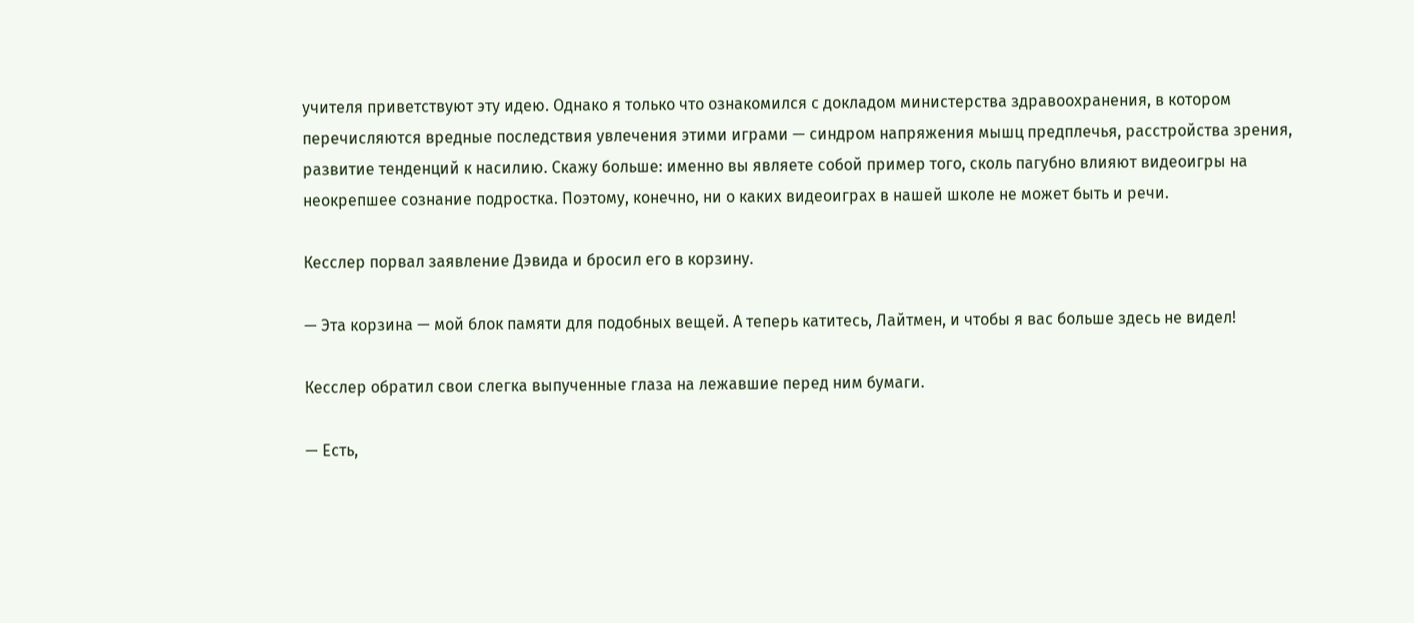учителя приветствуют эту идею. Однако я только что ознакомился с докладом министерства здравоохранения, в котором перечисляются вредные последствия увлечения этими играми — синдром напряжения мышц предплечья, расстройства зрения, развитие тенденций к насилию. Скажу больше: именно вы являете собой пример того, сколь пагубно влияют видеоигры на неокрепшее сознание подростка. Поэтому, конечно, ни о каких видеоиграх в нашей школе не может быть и речи.

Кесслер порвал заявление Дэвида и бросил его в корзину.

— Эта корзина — мой блок памяти для подобных вещей. А теперь катитесь, Лайтмен, и чтобы я вас больше здесь не видел!

Кесслер обратил свои слегка выпученные глаза на лежавшие перед ним бумаги.

— Есть,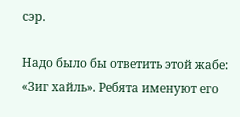сэр.

Надо было бы ответить этой жабе: «Зиг хайль». Ребята именуют его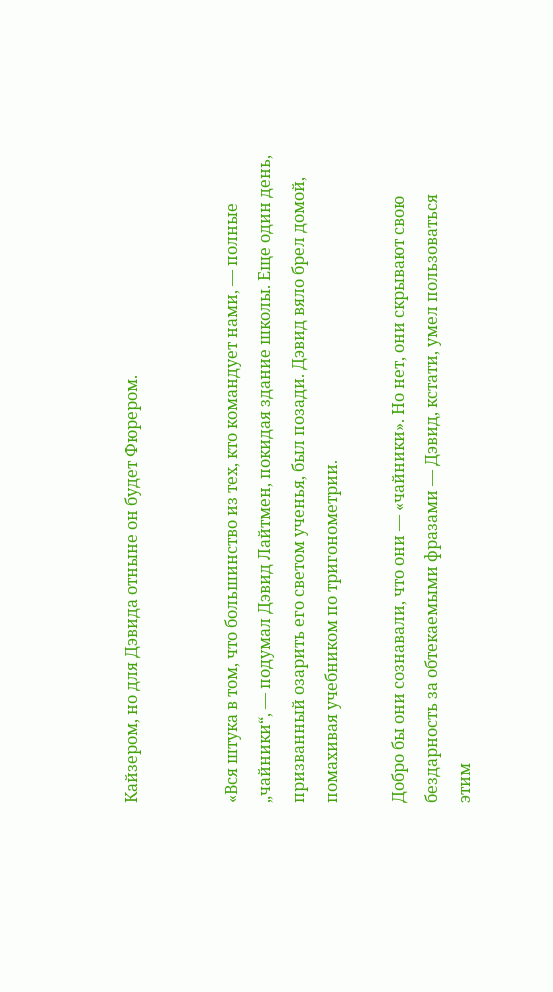Кайзером, но для Дэвида отныне он будет Фюрером.


«Вся штука в том, что большинство из тех, кто командует нами, — полные „чайники“, — подумал Дэвид Лайтмен, покидая здание школы. Еще один день, призванный озарить его светом ученья, был позади. Дэвид вяло брел домой, помахивая учебником по тригонометрии.

Добро бы они сознавали, что они — «чайники». Но нет, они скрывают свою бездарность за обтекаемыми фразами — Дэвид, кстати, умел пользоваться этим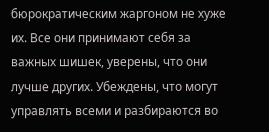бюрократическим жаргоном не хуже их. Все они принимают себя за важных шишек, уверены, что они лучше других. Убеждены, что могут управлять всеми и разбираются во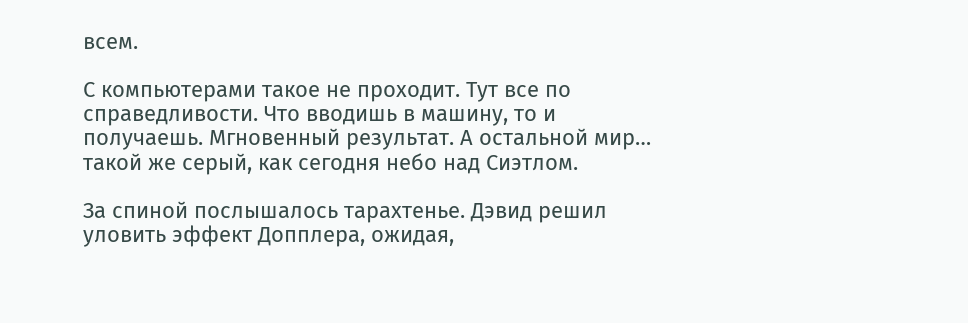всем.

С компьютерами такое не проходит. Тут все по справедливости. Что вводишь в машину, то и получаешь. Мгновенный результат. А остальной мир… такой же серый, как сегодня небо над Сиэтлом.

За спиной послышалось тарахтенье. Дэвид решил уловить эффект Допплера, ожидая,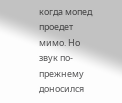когда мопед проедет мимо. Но звук по-прежнему доносился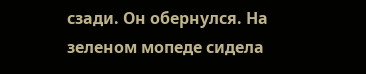сзади. Он обернулся. На зеленом мопеде сидела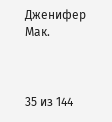Дженифер Мак.



35 из 144